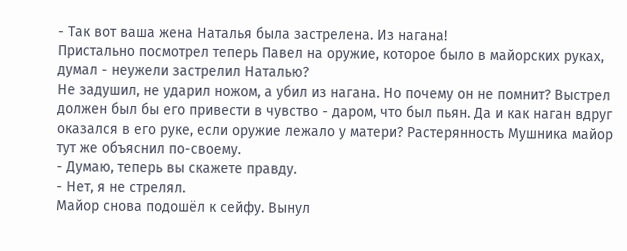- Так вот ваша жена Наталья была застрелена. Из нагана!
Пристально посмотрел теперь Павел на оружие, которое было в майорских руках, думал - неужели застрелил Наталью?
Не задушил, не ударил ножом, а убил из нагана. Но почему он не помнит? Выстрел должен был бы его привести в чувство - даром, что был пьян. Да и как наган вдруг оказался в его руке, если оружие лежало у матери? Растерянность Мушника майор тут же объяснил по-своему.
- Думаю, теперь вы скажете правду.
- Нет, я не стрелял.
Майор снова подошёл к сейфу. Вынул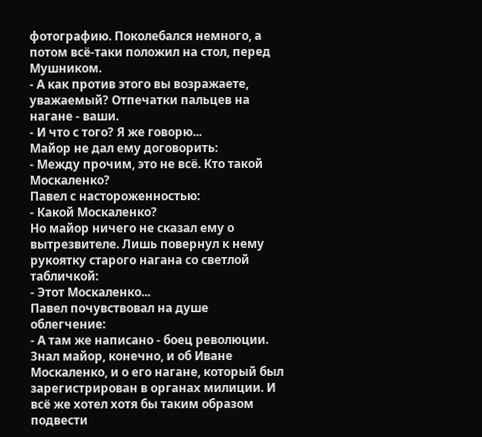фотографию. Поколебался немного, а потом всё-таки положил на стол, перед Мушником.
- А как против этого вы возражаете, уважаемый? Отпечатки пальцев на нагане - ваши.
- И что с того? Я же говорю...
Майор не дал ему договорить:
- Между прочим, это не всё. Кто такой Москаленко?
Павел с настороженностью:
- Какой Москаленко?
Но майор ничего не сказал ему о вытрезвителе. Лишь повернул к нему рукоятку старого нагана со светлой табличкой:
- Этот Москаленко...
Павел почувствовал на душе облегчение:
- А там же написано - боец революции.
Знал майор, конечно, и об Иване Москаленко, и о его нагане, который был зарегистрирован в органах милиции. И всё же хотел хотя бы таким образом подвести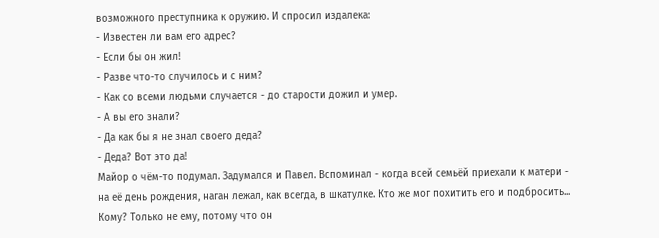возможного преступника к оружию. И спросил издалека:
- Известен ли вам его адрес?
- Если бы он жил!
- Разве что-то случилось и с ним?
- Как со всеми людьми случается - до старости дожил и умер.
- А вы его знали?
- Да как бы я не знал своего деда?
- Деда? Вот это да!
Майор о чём-то подумал. Задумался и Павел. Вспоминал - когда всей семьёй приехали к матери - на её день рождения, наган лежал, как всегда, в шкатулке. Кто же мог похитить его и подбросить... Кому? Только не ему, потому что он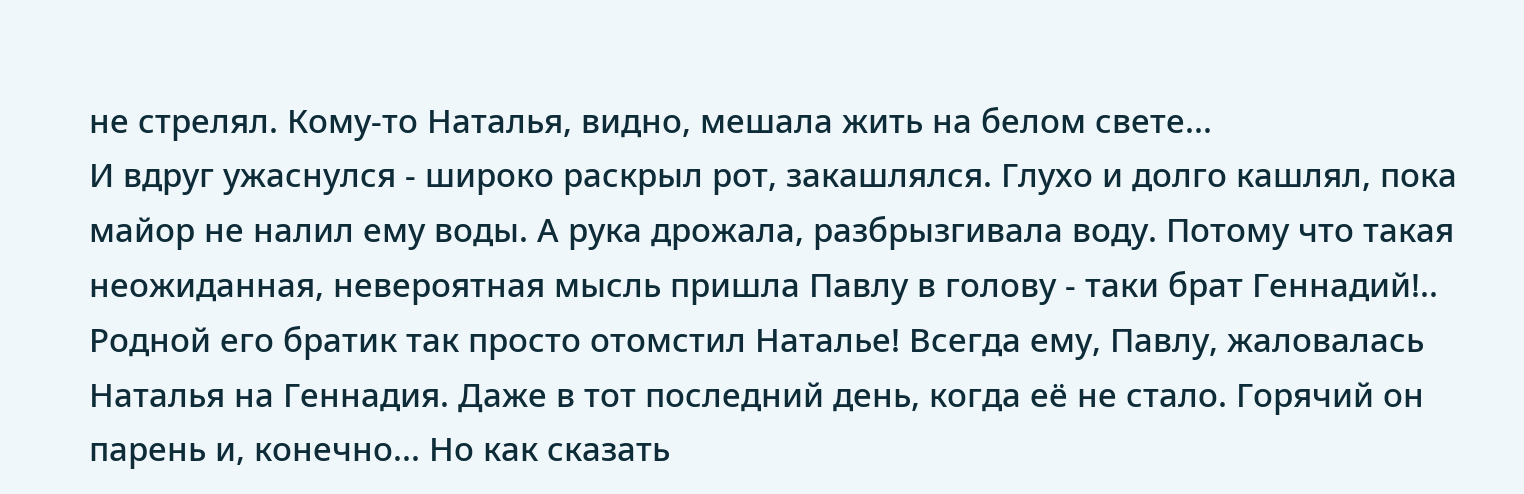не стрелял. Кому-то Наталья, видно, мешала жить на белом свете...
И вдруг ужаснулся - широко раскрыл рот, закашлялся. Глухо и долго кашлял, пока майор не налил ему воды. А рука дрожала, разбрызгивала воду. Потому что такая неожиданная, невероятная мысль пришла Павлу в голову - таки брат Геннадий!.. Родной его братик так просто отомстил Наталье! Всегда ему, Павлу, жаловалась Наталья на Геннадия. Даже в тот последний день, когда её не стало. Горячий он парень и, конечно... Но как сказать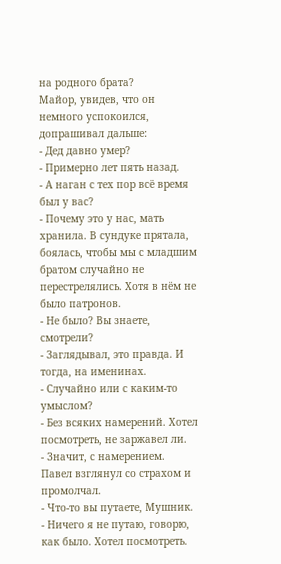на родного брата?
Майор, увидев, что он немного успокоился, допрашивал дальше:
- Дед давно умер?
- Примерно лет пять назад.
- А наган с тех пор всё время был у вас?
- Почему это у нас, мать хранила. В сундуке прятала, боялась, чтобы мы с младшим братом случайно не перестрелялись. Хотя в нём не было патронов.
- Не было? Вы знаете, смотрели?
- Заглядывал, это правда. И тогда, на именинах.
- Случайно или с каким-то умыслом?
- Без всяких намерений. Хотел посмотреть, не заржавел ли.
- Значит, с намерением.
Павел взглянул со страхом и промолчал.
- Что-то вы путаете, Мушник.
- Ничего я не путаю, говорю, как было. Хотел посмотреть.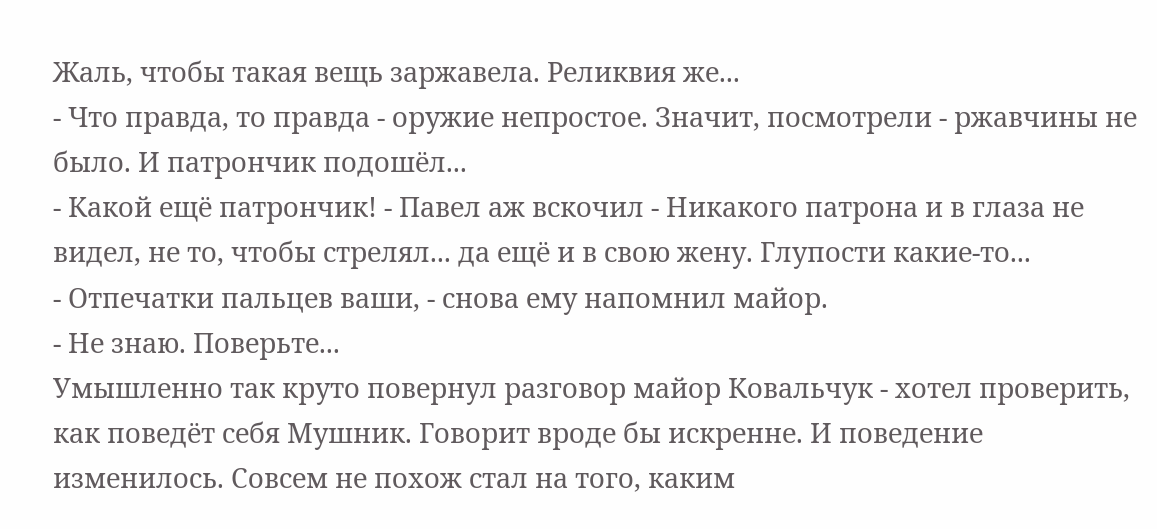Жаль, чтобы такая вещь заржавела. Реликвия же...
- Что правда, то правда - оружие непростое. Значит, посмотрели - ржавчины не было. И патрончик подошёл...
- Какой ещё патрончик! - Павел аж вскочил - Никакого патрона и в глаза не видел, не то, чтобы стрелял... да ещё и в свою жену. Глупости какие-то...
- Отпечатки пальцев ваши, - снова ему напомнил майор.
- Не знаю. Поверьте...
Умышленно так круто повернул разговор майор Ковальчук - хотел проверить, как поведёт себя Мушник. Говорит вроде бы искренне. И поведение изменилось. Совсем не похож стал на того, каким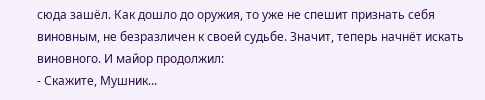сюда зашёл. Как дошло до оружия, то уже не спешит признать себя виновным, не безразличен к своей судьбе. Значит, теперь начнёт искать виновного. И майор продолжил:
- Скажите, Мушник...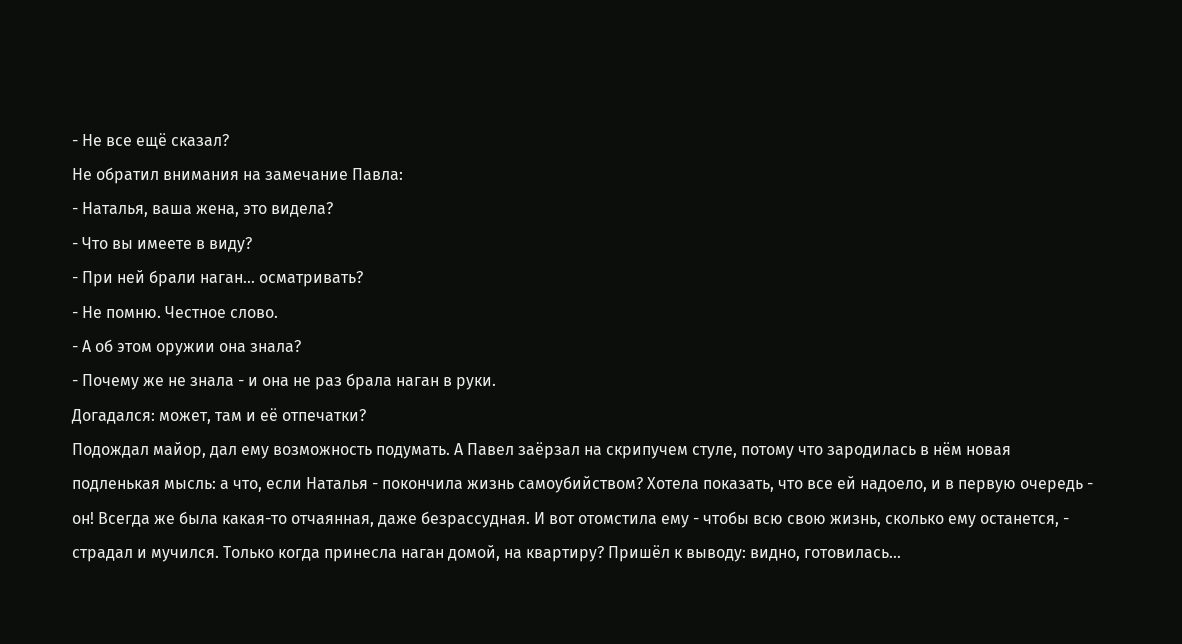- Не все ещё сказал?
Не обратил внимания на замечание Павла:
- Наталья, ваша жена, это видела?
- Что вы имеете в виду?
- При ней брали наган... осматривать?
- Не помню. Честное слово.
- А об этом оружии она знала?
- Почему же не знала - и она не раз брала наган в руки.
Догадался: может, там и её отпечатки?
Подождал майор, дал ему возможность подумать. А Павел заёрзал на скрипучем стуле, потому что зародилась в нём новая подленькая мысль: а что, если Наталья - покончила жизнь самоубийством? Хотела показать, что все ей надоело, и в первую очередь - он! Всегда же была какая-то отчаянная, даже безрассудная. И вот отомстила ему - чтобы всю свою жизнь, сколько ему останется, - страдал и мучился. Только когда принесла наган домой, на квартиру? Пришёл к выводу: видно, готовилась...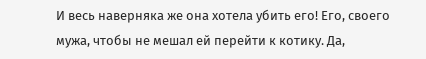И весь наверняка же она хотела убить его! Его, своего мужа, чтобы не мешал ей перейти к котику. Да,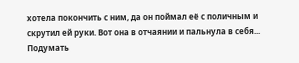хотела покончить с ним, да он поймал её с поличным и скрутил ей руки. Вот она в отчаянии и пальнула в себя... Подумать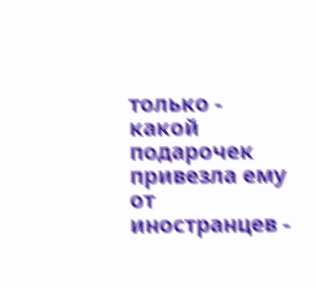только - какой подарочек привезла ему от иностранцев -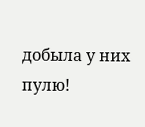добыла у них пулю!